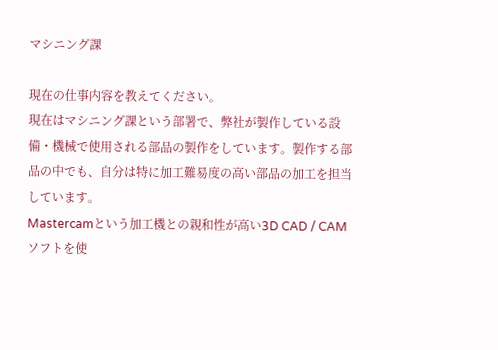マシニング課

現在の仕事内容を教えてください。
現在はマシニング課という部署で、弊社が製作している設備・機械で使用される部品の製作をしています。製作する部品の中でも、自分は特に加工難易度の高い部品の加工を担当しています。
Mastercamという加工機との親和性が高い3D CAD / CAMソフトを使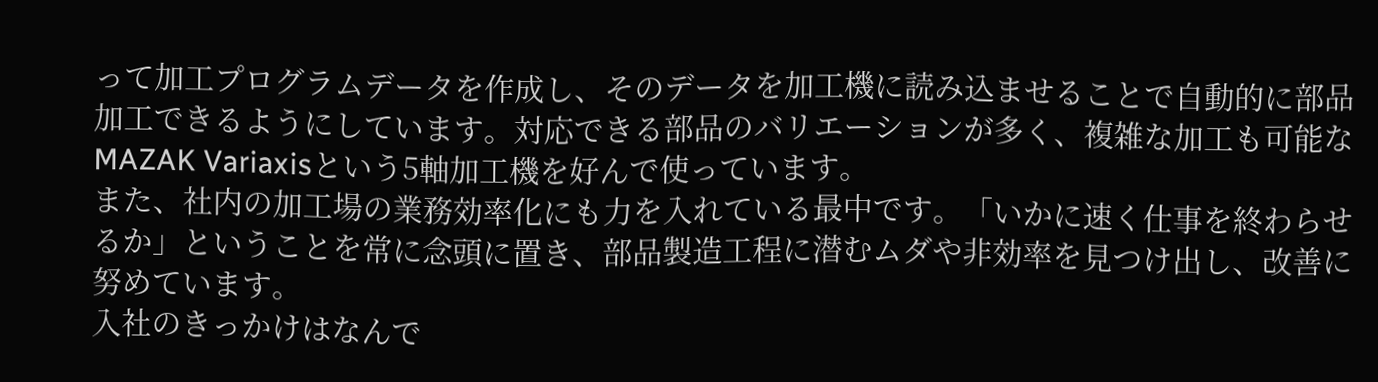って加工プログラムデータを作成し、そのデータを加工機に読み込ませることで自動的に部品加工できるようにしています。対応できる部品のバリエーションが多く、複雑な加工も可能なMAZAK Variaxisという5軸加工機を好んで使っています。
また、社内の加工場の業務効率化にも力を入れている最中です。「いかに速く仕事を終わらせるか」ということを常に念頭に置き、部品製造工程に潜むムダや非効率を見つけ出し、改善に努めています。
入社のきっかけはなんで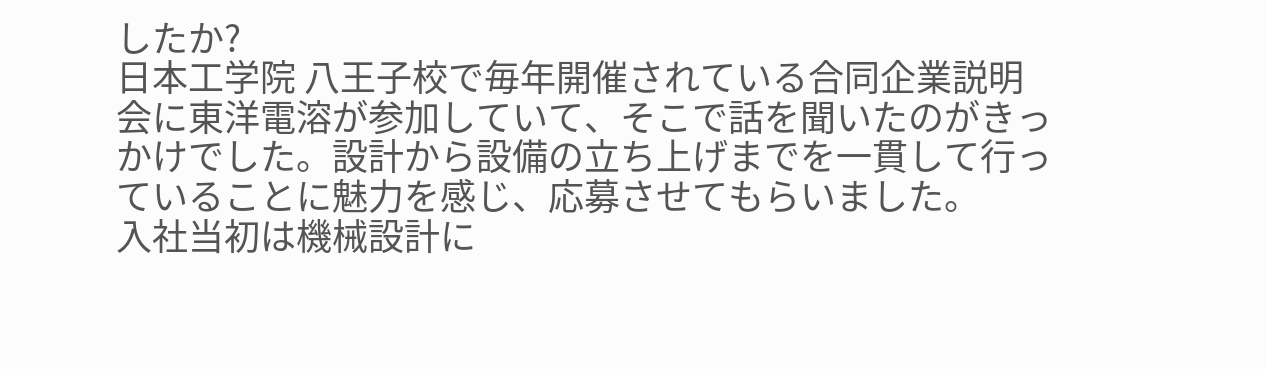したか?
日本工学院 八王子校で毎年開催されている合同企業説明会に東洋電溶が参加していて、そこで話を聞いたのがきっかけでした。設計から設備の立ち上げまでを一貫して行っていることに魅力を感じ、応募させてもらいました。
入社当初は機械設計に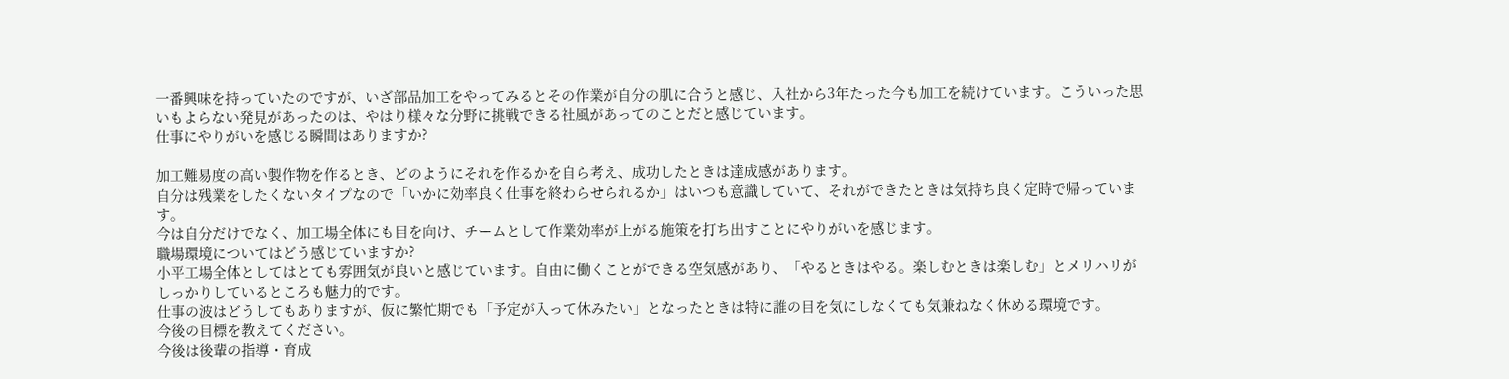一番興味を持っていたのですが、いざ部品加工をやってみるとその作業が自分の肌に合うと感じ、入社から3年たった今も加工を続けています。こういった思いもよらない発見があったのは、やはり様々な分野に挑戦できる社風があってのことだと感じています。
仕事にやりがいを感じる瞬間はありますか?

加工難易度の高い製作物を作るとき、どのようにそれを作るかを自ら考え、成功したときは達成感があります。
自分は残業をしたくないタイプなので「いかに効率良く仕事を終わらせられるか」はいつも意識していて、それができたときは気持ち良く定時で帰っています。
今は自分だけでなく、加工場全体にも目を向け、チームとして作業効率が上がる施策を打ち出すことにやりがいを感じます。
職場環境についてはどう感じていますか?
小平工場全体としてはとても雰囲気が良いと感じています。自由に働くことができる空気感があり、「やるときはやる。楽しむときは楽しむ」とメリハリがしっかりしているところも魅力的です。
仕事の波はどうしてもありますが、仮に繁忙期でも「予定が入って休みたい」となったときは特に誰の目を気にしなくても気兼ねなく休める環境です。
今後の目標を教えてください。
今後は後輩の指導・育成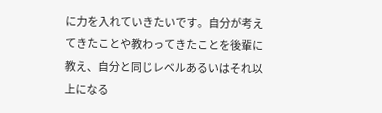に力を入れていきたいです。自分が考えてきたことや教わってきたことを後輩に教え、自分と同じレベルあるいはそれ以上になる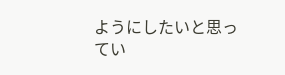ようにしたいと思ってい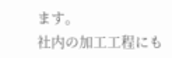ます。
社内の加工工程にも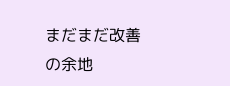まだまだ改善の余地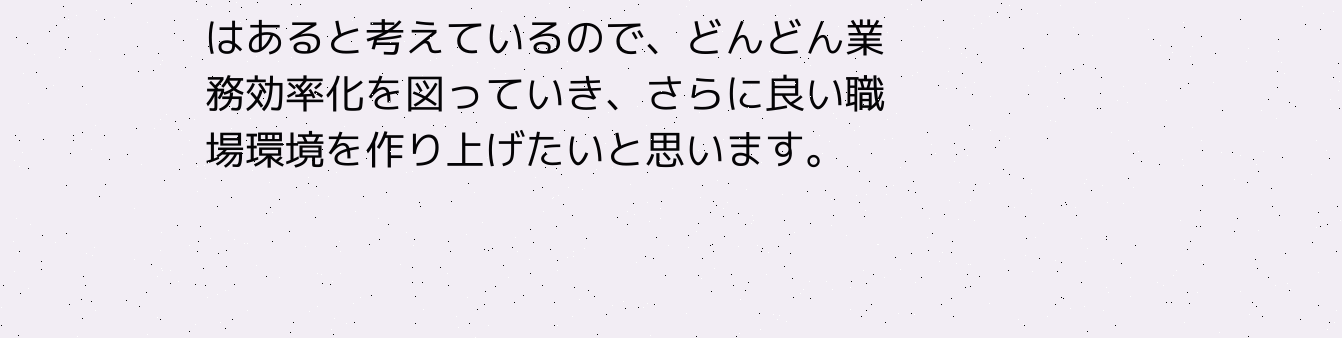はあると考えているので、どんどん業務効率化を図っていき、さらに良い職場環境を作り上げたいと思います。